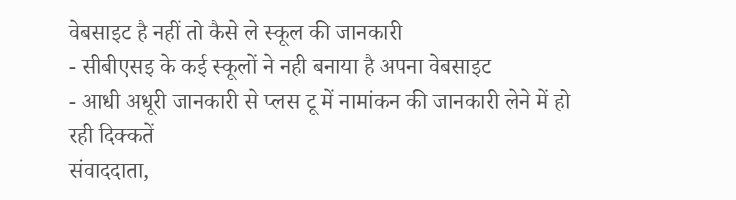वेबसाइट है नहीं तो कैसे ले स्कूल की जानकारी
- सीबीएसइ के कई स्कूलों ने नही बनाया है अपना वेबसाइट
- आधी अधूरी जानकारी से प्लस टू में नामांकन की जानकारी लेने में हो रही दिक्कतें
संवाददाता,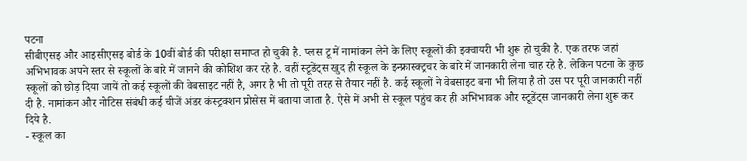पटना
सीबीएसइ और आइसीएसइ बोर्ड के 10वीं बोर्ड की परीक्षा समाप्त हो चुकी है. प्लस टू में नामांकन लेने के लिए स्कूलों की इक्वायरी भी शुरू हो चुकी है. एक तरफ जहां अभिभावक अपने स्तर से स्कूलों के बारे में जानने की कोशिश कर रहे है. वहीं स्टूडेंट्स खुद ही स्कूल के इन्फ्रास्क्ट्रचर के बारे में जानकारी लेना चाह रहे है. लेकिन पटना के कुछ स्कूलों को छोड़ दिया जायें तो कई स्कूलों की वेबसाइट नहीं है, अगर है भी तो पूरी तरह से तैयार नहीं है. कई स्कूलों ने वेबसाइट बना भी लिया है तो उस पर पूरी जानकारी नहीं दी है. नामांकन और नोटिस संबंधी कई चीजें अंडर कंस्ट्रक्शन प्रोसेस में बताया जाता है. ऐसे में अभी से स्कूल पहुंच कर ही अभिभावक और स्टूडेंट्स जानकारी लेना शुरू कर दिये है.
- स्कूल का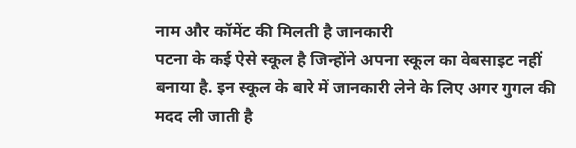नाम और कॉमेंट की मिलती है जानकारी
पटना के कई ऐसे स्कूल है जिन्होंने अपना स्कूल का वेबसाइट नहीं बनाया है. इन स्कूल के बारे में जानकारी लेने के लिए अगर गुगल की मदद ली जाती है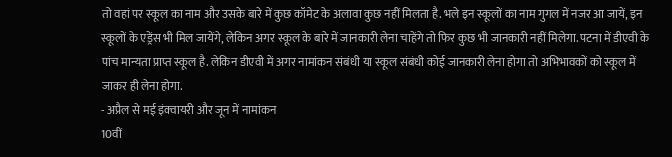तो वहां पर स्कूल का नाम और उसके बारे में कुछ कॉमेट के अलावा कुछ नहीं मिलता है. भले इन स्कूलों का नाम गुगल में नजर आ जायें, इन स्कूलों के एड्रेंस भी मिल जायेंगे, लेकिन अगर स्कूल के बारे में जानकारी लेना चाहेंगे तो फिर कुछ भी जानकारी नहीं मिलेगा. पटना में डीएवी के पांच मान्यता प्राप्त स्कूल है. लेकिन डीएवी में अगर नामांकन संबंधी या स्कूल संबंधी कोई जानकारी लेना होगा तो अभिभावकों को स्कूल में जाकर ही लेना होगा.
- अप्रैल से मई इंक्वायरी और जून में नामांकन
10वीं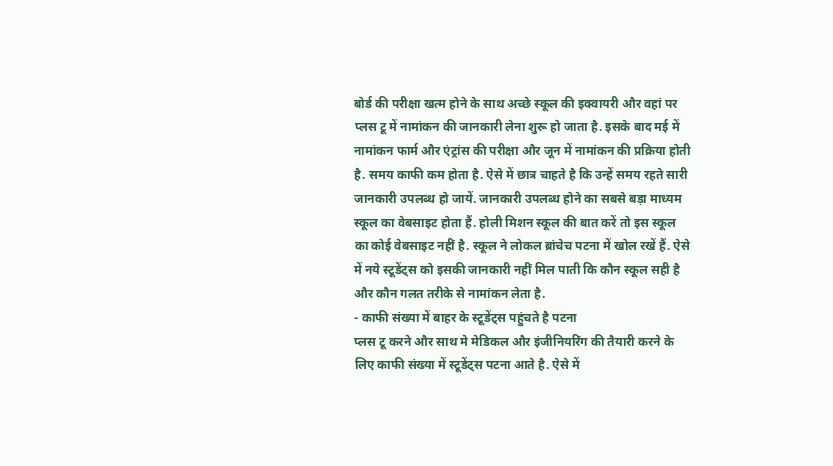बोर्ड की परीक्षा खत्म होने के साथ अच्छे स्कूल की इक्वायरी और वहां पर प्लस टू में नामांकन की जानकारी लेना शुरू हो जाता है. इसके बाद मई में नामांकन फार्म और एंट्रांस की परीक्षा और जून में नामांकन की प्रक्रिया होती है. समय काफी कम होता है. ऐसे में छात्र चाहते है कि उन्हें समय रहते सारी जानकारी उपलब्ध हो जायें. जानकारी उपलब्ध होने का सबसे बड़ा माध्यम स्कूल का वेबसाइट होता हैं. होली मिशन स्कूल की बात करें तो इस स्कूल का कोई वेबसाइट नहीं है. स्कूल ने लोकल ब्रांचेच पटना में खोल रखें हैं. ऐसे में नये स्टूडेंट्स को इसकी जानकारी नहीं मिल पाती कि कौन स्कूल सही है और कौन गलत तरीके से नामांकन लेता है.
- काफी संख्या में बाहर के स्टूडेंट्स पहुंचते है पटना
प्लस टू करने और साथ मे मेडिकल और इंजीनियरिंग की तैयारी करने के लिए काफी संख्या में स्टूडेंट्स पटना आते है. ऐसे में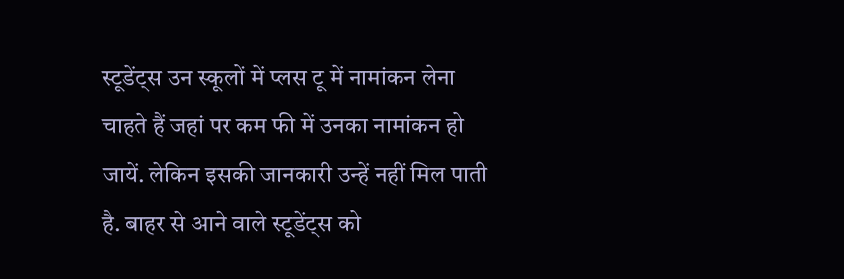स्टूडेंट्स उन स्कूलों में प्लस टू में नामांकन लेना चाहते हैं जहां पर कम फी में उनका नामांकन हो जायें. लेकिन इसकी जानकारी उन्हें नहीं मिल पाती है. बाहर से आने वाले स्टूडेंट्स को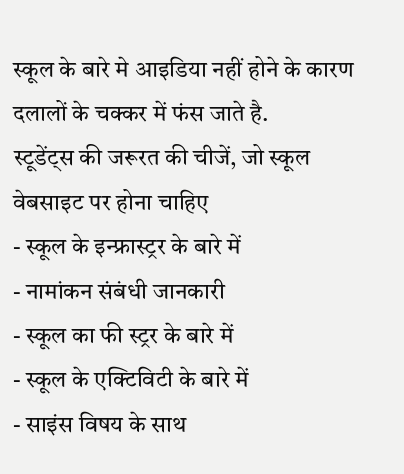स्कूल के बारे मे आइडिया नहीं होने के कारण दलालों के चक्कर में फंस जाते है.
स्टूडेंट्स की जरूरत की चीजें, जो स्कूल वेबसाइट पर होना चाहिए
- स्कूल के इन्फ्रास्ट्रर के बारे में
- नामांकन संबंधी जानकारी
- स्कूल का फी स्ट्रर के बारे में
- स्कूल के एक्टिविटी के बारे में
- साइंस विषय के साथ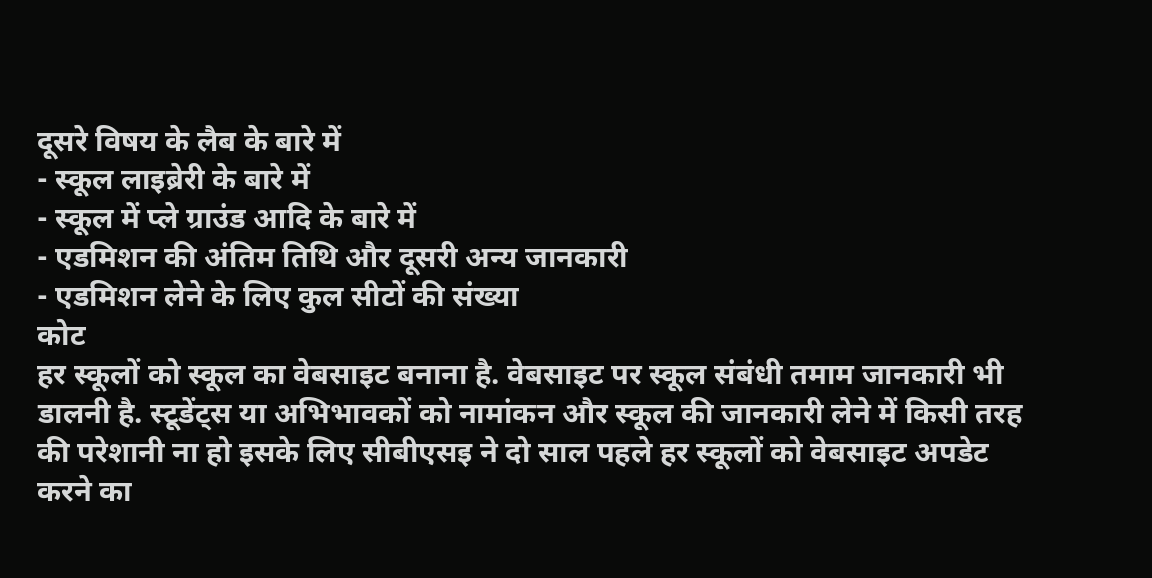दूसरे विषय के लैब के बारे में
- स्कूल लाइब्रेरी के बारे में
- स्कूल में प्ले ग्राउंड आदि के बारे में
- एडमिशन की अंतिम तिथि और दूसरी अन्य जानकारी
- एडमिशन लेने के लिए कुल सीटों की संख्या
कोट
हर स्कूलों को स्कूल का वेबसाइट बनाना है. वेबसाइट पर स्कूल संबंधी तमाम जानकारी भी डालनी है. स्टूडेंट्स या अभिभावकों को नामांकन और स्कूल की जानकारी लेने में किसी तरह की परेशानी ना हो इसके लिए सीबीएसइ ने दो साल पहले हर स्कूलों को वेबसाइट अपडेट करने का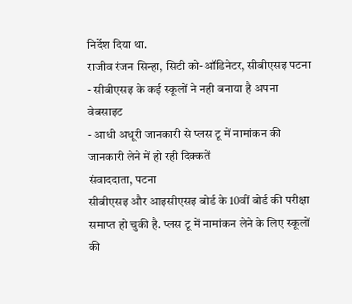निर्देश दिया था.
राजीव रंजन सिन्हा, सिटी को-ऑडिनेटर, सीबीएसइ पटना
- सीबीएसइ के कई स्कूलों ने नही बनाया है अपना वेबसाइट
- आधी अधूरी जानकारी से प्लस टू में नामांकन की जानकारी लेने में हो रही दिक्कतें
संवाददाता, पटना
सीबीएसइ और आइसीएसइ बोर्ड के 10वीं बोर्ड की परीक्षा समाप्त हो चुकी है. प्लस टू में नामांकन लेने के लिए स्कूलों की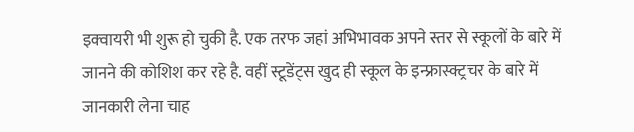इक्वायरी भी शुरू हो चुकी है. एक तरफ जहां अभिभावक अपने स्तर से स्कूलों के बारे में जानने की कोशिश कर रहे है. वहीं स्टूडेंट्स खुद ही स्कूल के इन्फ्रास्क्ट्रचर के बारे में जानकारी लेना चाह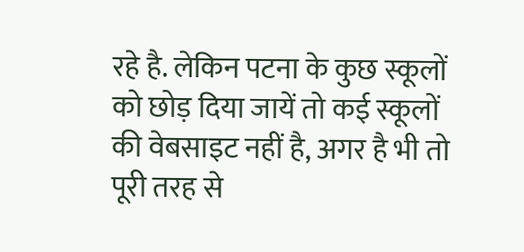रहे है. लेकिन पटना के कुछ स्कूलों को छोड़ दिया जायें तो कई स्कूलों की वेबसाइट नहीं है, अगर है भी तो पूरी तरह से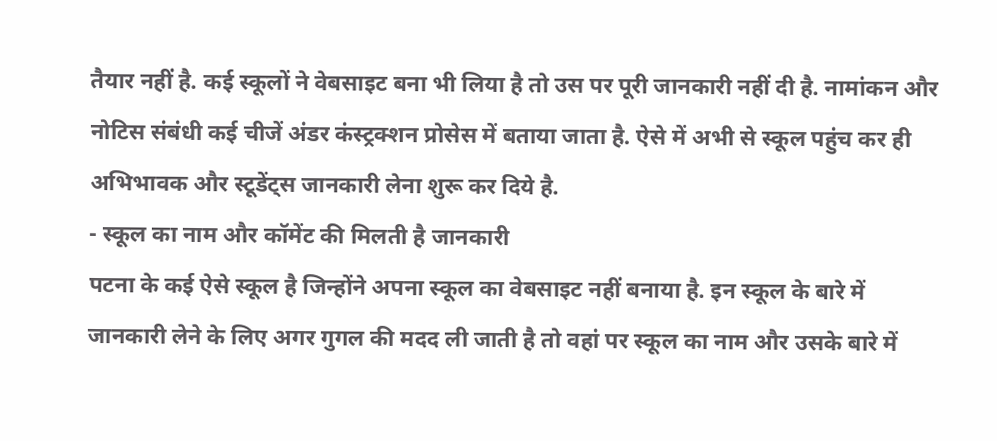तैयार नहीं है. कई स्कूलों ने वेबसाइट बना भी लिया है तो उस पर पूरी जानकारी नहीं दी है. नामांकन और नोटिस संबंधी कई चीजें अंडर कंस्ट्रक्शन प्रोसेस में बताया जाता है. ऐसे में अभी से स्कूल पहुंच कर ही अभिभावक और स्टूडेंट्स जानकारी लेना शुरू कर दिये है.
- स्कूल का नाम और कॉमेंट की मिलती है जानकारी
पटना के कई ऐसे स्कूल है जिन्होंने अपना स्कूल का वेबसाइट नहीं बनाया है. इन स्कूल के बारे में जानकारी लेने के लिए अगर गुगल की मदद ली जाती है तो वहां पर स्कूल का नाम और उसके बारे में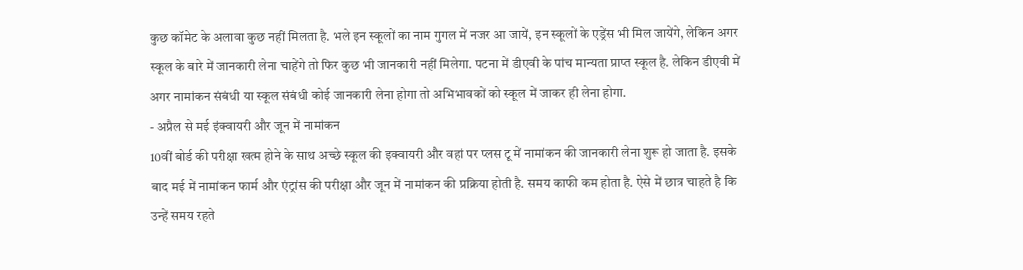कुछ कॉमेट के अलावा कुछ नहीं मिलता है. भले इन स्कूलों का नाम गुगल में नजर आ जायें, इन स्कूलों के एड्रेंस भी मिल जायेंगे, लेकिन अगर स्कूल के बारे में जानकारी लेना चाहेंगे तो फिर कुछ भी जानकारी नहीं मिलेगा. पटना में डीएवी के पांच मान्यता प्राप्त स्कूल है. लेकिन डीएवी में अगर नामांकन संबंधी या स्कूल संबंधी कोई जानकारी लेना होगा तो अभिभावकों को स्कूल में जाकर ही लेना होगा.
- अप्रैल से मई इंक्वायरी और जून में नामांकन
10वीं बोर्ड की परीक्षा खत्म होने के साथ अच्छे स्कूल की इक्वायरी और वहां पर प्लस टू में नामांकन की जानकारी लेना शुरू हो जाता है. इसके बाद मई में नामांकन फार्म और एंट्रांस की परीक्षा और जून में नामांकन की प्रक्रिया होती है. समय काफी कम होता है. ऐसे में छात्र चाहते है कि उन्हें समय रहते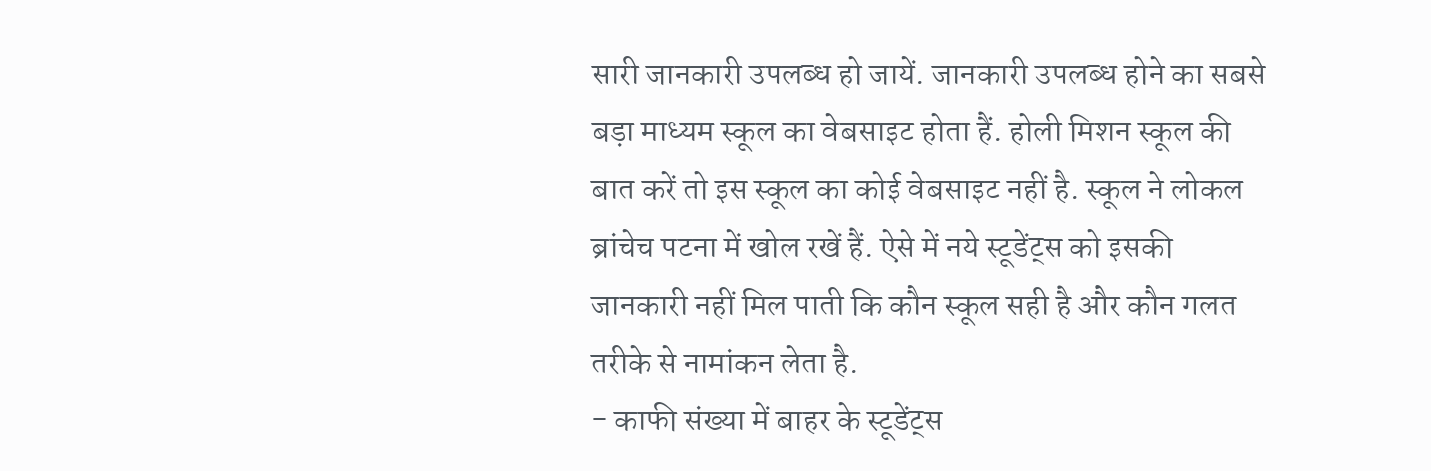सारी जानकारी उपलब्ध हो जायें. जानकारी उपलब्ध होने का सबसे बड़ा माध्यम स्कूल का वेबसाइट होता हैं. होली मिशन स्कूल की बात करें तो इस स्कूल का कोई वेबसाइट नहीं है. स्कूल ने लोकल ब्रांचेच पटना में खोल रखें हैं. ऐसे में नये स्टूडेंट्स को इसकी जानकारी नहीं मिल पाती कि कौन स्कूल सही है और कौन गलत तरीके से नामांकन लेता है.
- काफी संख्या में बाहर के स्टूडेंट्स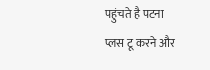पहुंचते है पटना
प्लस टू करने और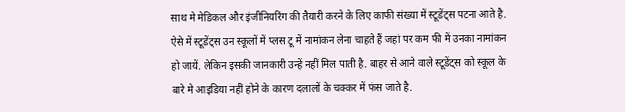साथ मे मेडिकल और इंजीनियरिंग की तैयारी करने के लिए काफी संख्या में स्टूडेंट्स पटना आते है. ऐसे में स्टूडेंट्स उन स्कूलों में प्लस टू में नामांकन लेना चाहते हैं जहां पर कम फी में उनका नामांकन हो जायें. लेकिन इसकी जानकारी उन्हें नहीं मिल पाती है. बाहर से आने वाले स्टूडेंट्स को स्कूल के बारे मे आइडिया नहीं होने के कारण दलालों के चक्कर में फंस जाते है.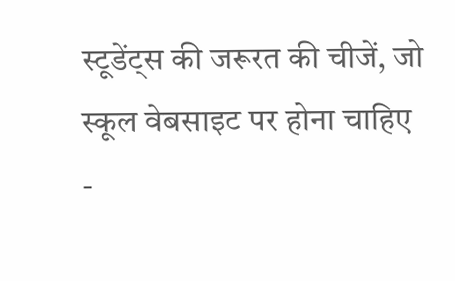स्टूडेंट्स की जरूरत की चीजें, जो स्कूल वेबसाइट पर होना चाहिए
-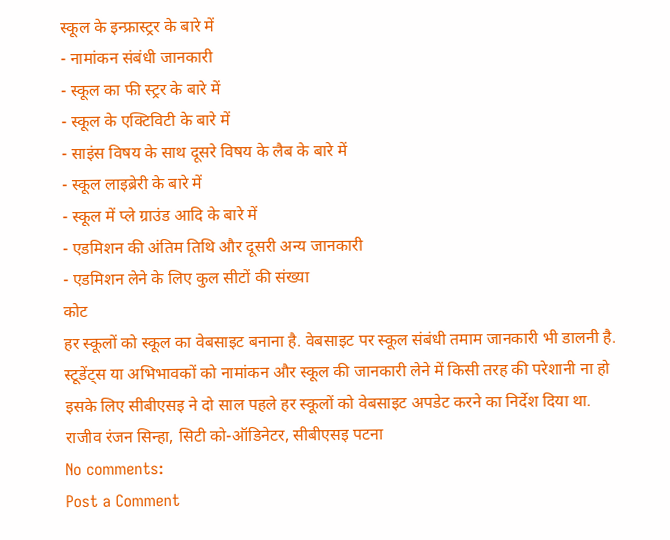स्कूल के इन्फ्रास्ट्रर के बारे में
- नामांकन संबंधी जानकारी
- स्कूल का फी स्ट्रर के बारे में
- स्कूल के एक्टिविटी के बारे में
- साइंस विषय के साथ दूसरे विषय के लैब के बारे में
- स्कूल लाइब्रेरी के बारे में
- स्कूल में प्ले ग्राउंड आदि के बारे में
- एडमिशन की अंतिम तिथि और दूसरी अन्य जानकारी
- एडमिशन लेने के लिए कुल सीटों की संख्या
कोट
हर स्कूलों को स्कूल का वेबसाइट बनाना है. वेबसाइट पर स्कूल संबंधी तमाम जानकारी भी डालनी है. स्टूडेंट्स या अभिभावकों को नामांकन और स्कूल की जानकारी लेने में किसी तरह की परेशानी ना हो इसके लिए सीबीएसइ ने दो साल पहले हर स्कूलों को वेबसाइट अपडेट करने का निर्देश दिया था.
राजीव रंजन सिन्हा, सिटी को-ऑडिनेटर, सीबीएसइ पटना
No comments:
Post a Comment